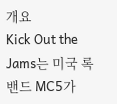개요
Kick Out the Jams는 미국 록 밴드 MC5가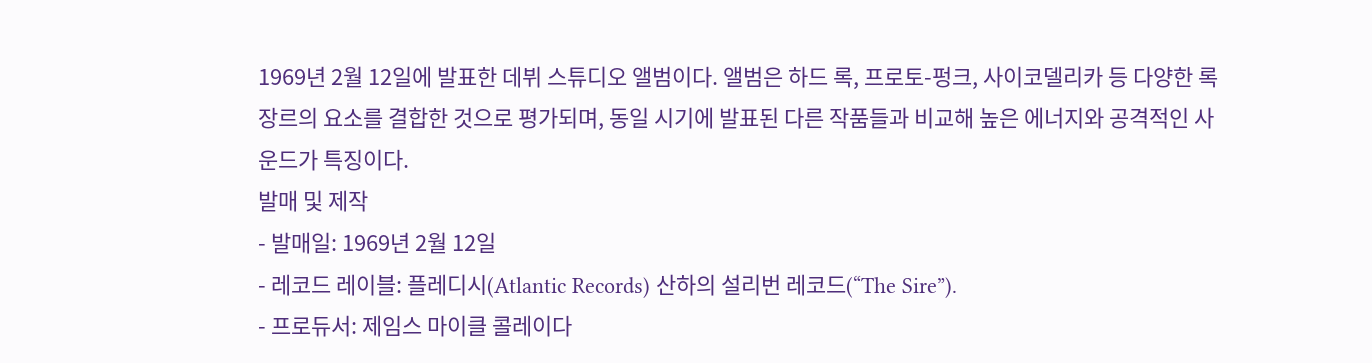1969년 2월 12일에 발표한 데뷔 스튜디오 앨범이다. 앨범은 하드 록, 프로토-펑크, 사이코델리카 등 다양한 록 장르의 요소를 결합한 것으로 평가되며, 동일 시기에 발표된 다른 작품들과 비교해 높은 에너지와 공격적인 사운드가 특징이다.
발매 및 제작
- 발매일: 1969년 2월 12일
- 레코드 레이블: 플레디시(Atlantic Records) 산하의 설리번 레코드(“The Sire”).
- 프로듀서: 제임스 마이클 콜레이다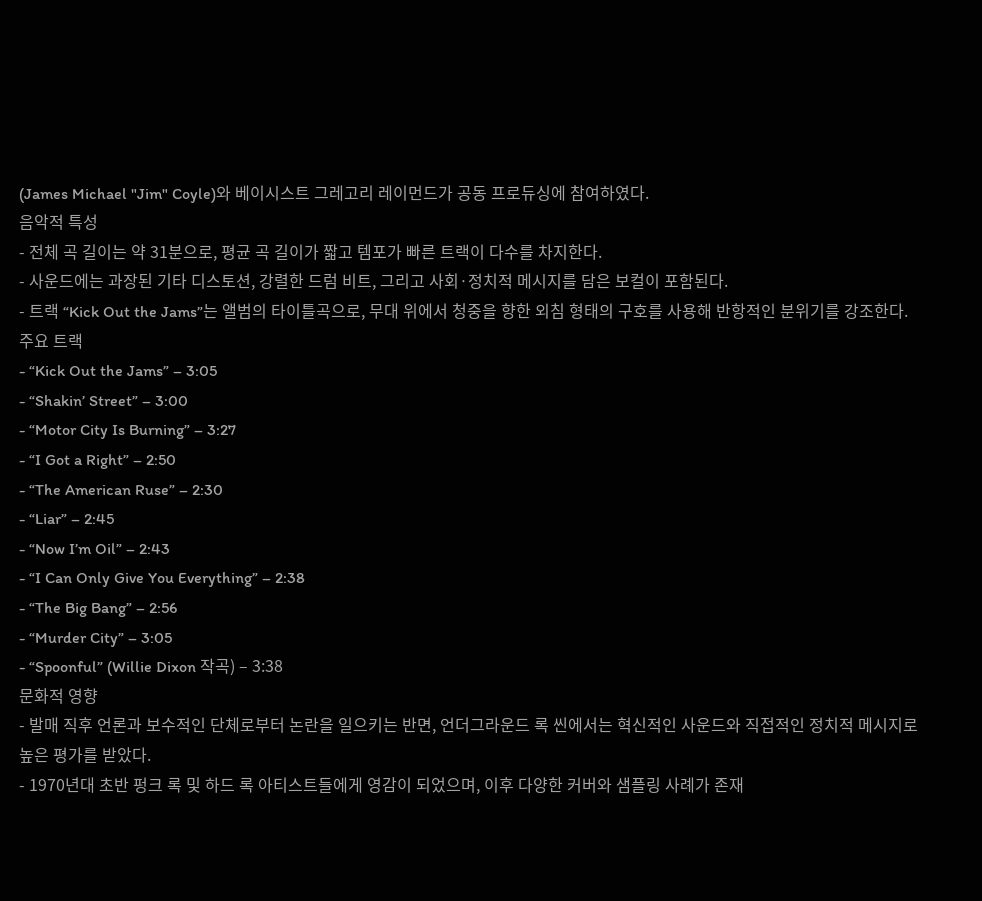(James Michael "Jim" Coyle)와 베이시스트 그레고리 레이먼드가 공동 프로듀싱에 참여하였다.
음악적 특성
- 전체 곡 길이는 약 31분으로, 평균 곡 길이가 짧고 템포가 빠른 트랙이 다수를 차지한다.
- 사운드에는 과장된 기타 디스토션, 강렬한 드럼 비트, 그리고 사회·정치적 메시지를 담은 보컬이 포함된다.
- 트랙 “Kick Out the Jams”는 앨범의 타이틀곡으로, 무대 위에서 청중을 향한 외침 형태의 구호를 사용해 반항적인 분위기를 강조한다.
주요 트랙
- “Kick Out the Jams” – 3:05
- “Shakin’ Street” – 3:00
- “Motor City Is Burning” – 3:27
- “I Got a Right” – 2:50
- “The American Ruse” – 2:30
- “Liar” – 2:45
- “Now I’m Oil” – 2:43
- “I Can Only Give You Everything” – 2:38
- “The Big Bang” – 2:56
- “Murder City” – 3:05
- “Spoonful” (Willie Dixon 작곡) – 3:38
문화적 영향
- 발매 직후 언론과 보수적인 단체로부터 논란을 일으키는 반면, 언더그라운드 록 씬에서는 혁신적인 사운드와 직접적인 정치적 메시지로 높은 평가를 받았다.
- 1970년대 초반 펑크 록 및 하드 록 아티스트들에게 영감이 되었으며, 이후 다양한 커버와 샘플링 사례가 존재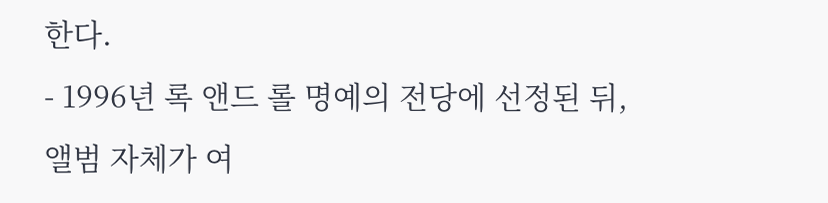한다.
- 1996년 록 앤드 롤 명예의 전당에 선정된 뒤, 앨범 자체가 여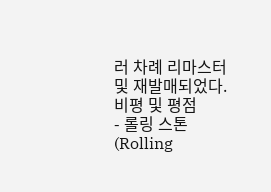러 차례 리마스터 및 재발매되었다.
비평 및 평점
- 롤링 스톤(Rolling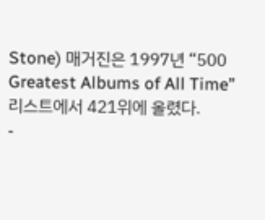Stone) 매거진은 1997년 “500 Greatest Albums of All Time” 리스트에서 421위에 올렸다.
-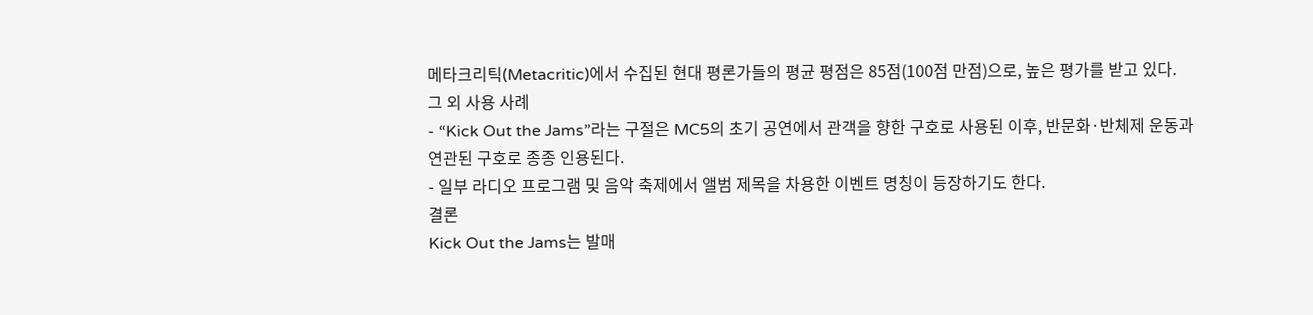메타크리틱(Metacritic)에서 수집된 현대 평론가들의 평균 평점은 85점(100점 만점)으로, 높은 평가를 받고 있다.
그 외 사용 사례
- “Kick Out the Jams”라는 구절은 MC5의 초기 공연에서 관객을 향한 구호로 사용된 이후, 반문화·반체제 운동과 연관된 구호로 종종 인용된다.
- 일부 라디오 프로그램 및 음악 축제에서 앨범 제목을 차용한 이벤트 명칭이 등장하기도 한다.
결론
Kick Out the Jams는 발매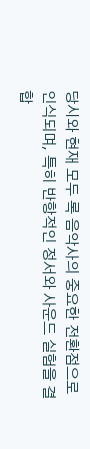당시와 현재 모두 록 음악사의 중요한 전환점으로 인식되며, 특히 반항적인 정서와 사운드 실험을 결합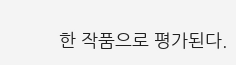한 작품으로 평가된다.